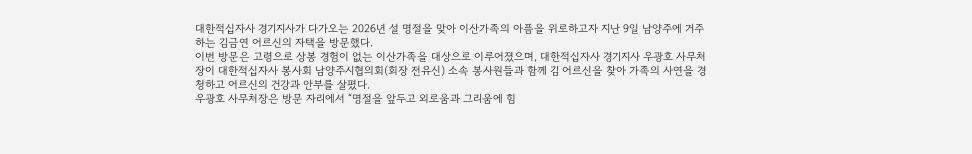대한적십자사 경기지사가 다가오는 2026년 설 명절을 맞아 이산가족의 아픔을 위로하고자 지난 9일 남양주에 거주하는 김금연 어르신의 자택을 방문했다.
이번 방문은 고령으로 상봉 경험이 없는 이산가족을 대상으로 이루어졌으며, 대한적십자사 경기지사 우광호 사무처장이 대한적십자사 봉사회 남양주시협의회(회장 전유신) 소속 봉사원들과 함께 김 어르신을 찾아 가족의 사연을 경청하고 어르신의 건강과 안부를 살폈다.
우광호 사무처장은 방문 자리에서 “명절을 앞두고 외로움과 그리움에 힘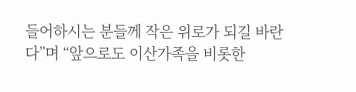들어하시는 분들께 작은 위로가 되길 바란다”며 “앞으로도 이산가족을 비롯한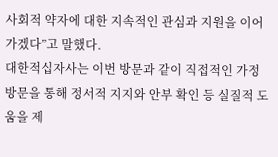사회적 약자에 대한 지속적인 관심과 지원을 이어가겠다”고 말했다.
대한적십자사는 이번 방문과 같이 직접적인 가정 방문을 통해 정서적 지지와 안부 확인 등 실질적 도움을 제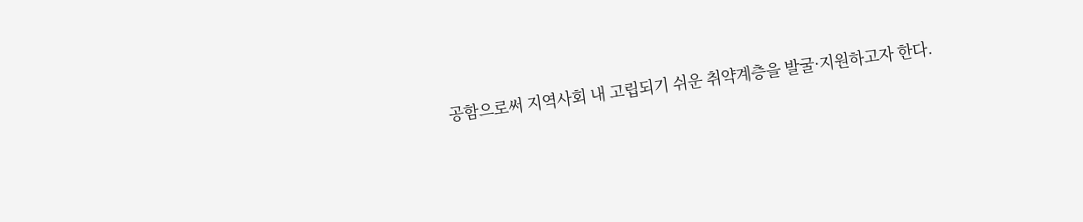공함으로써 지역사회 내 고립되기 쉬운 취약계층을 발굴·지원하고자 한다.